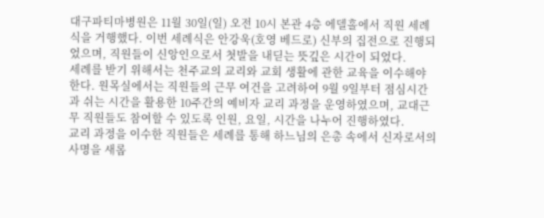대구파티마병원은 11월 30일(일) 오전 10시 본관 4층 에델홀에서 직원 세례식을 거행했다. 이번 세례식은 안강욱(호영 베드로) 신부의 집전으로 진행되었으며, 직원들이 신앙인으로서 첫발을 내딛는 뜻깊은 시간이 되었다.
세례를 받기 위해서는 천주교의 교리와 교회 생활에 관한 교육을 이수해야 한다. 원목실에서는 직원들의 근무 여건을 고려하여 9월 9일부터 점심시간과 쉬는 시간을 활용한 10주간의 예비자 교리 과정을 운영하였으며, 교대근무 직원들도 참여할 수 있도록 인원, 요일, 시간을 나누어 진행하였다.
교리 과정을 이수한 직원들은 세례를 통해 하느님의 은총 속에서 신자로서의 사명을 새롭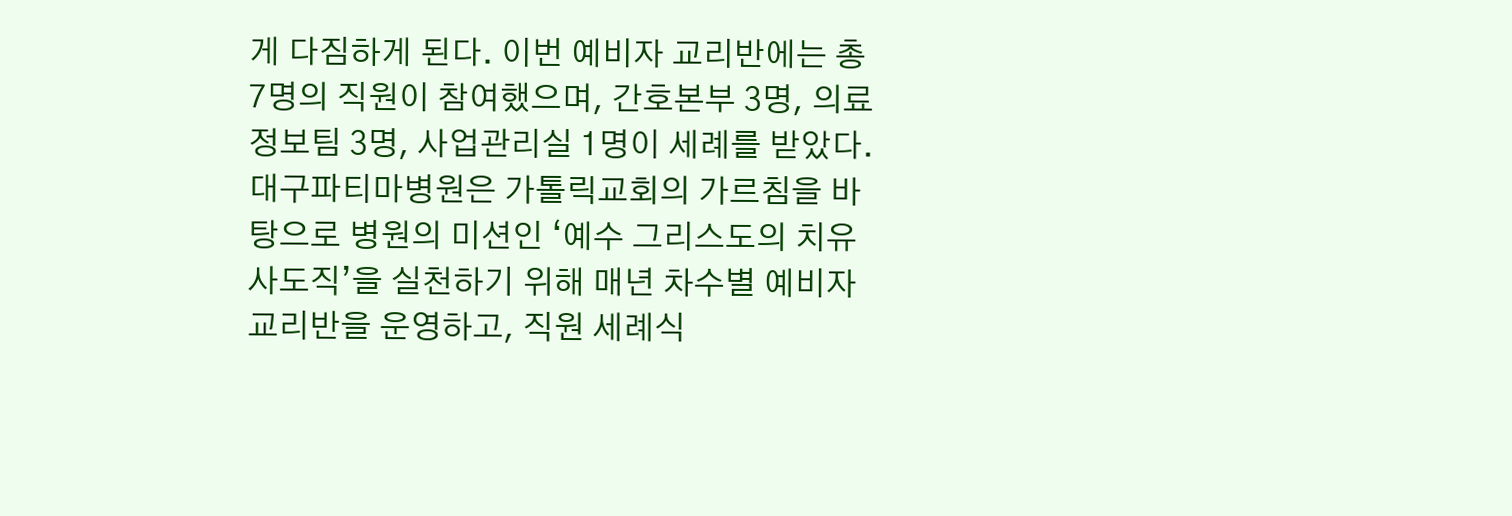게 다짐하게 된다. 이번 예비자 교리반에는 총 7명의 직원이 참여했으며, 간호본부 3명, 의료정보팀 3명, 사업관리실 1명이 세례를 받았다.
대구파티마병원은 가톨릭교회의 가르침을 바탕으로 병원의 미션인 ‘예수 그리스도의 치유 사도직’을 실천하기 위해 매년 차수별 예비자 교리반을 운영하고, 직원 세례식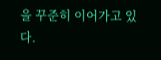을 꾸준히 이어가고 있다.